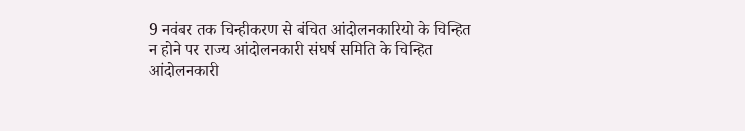9 नवंबर तक चिन्हीकरण से बंचित आंदोलनकारियो के चिन्हित न होने पर राज्य आंदोलनकारी संघर्ष समिति के चिन्हित आंदोलनकारी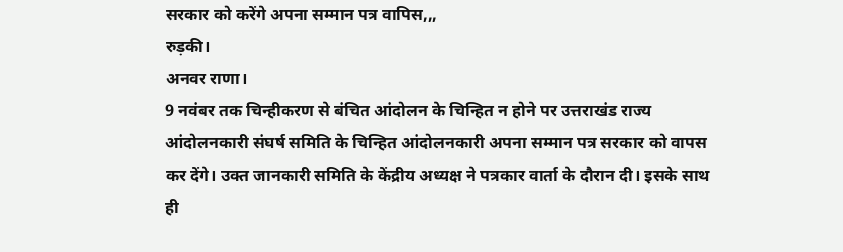सरकार को करेंगे अपना सम्मान पत्र वापिस,,,
रुड़की।
अनवर राणा।
9 नवंबर तक चिन्हीकरण से बंचित आंदोलन के चिन्हित न होने पर उत्तराखंड राज्य आंदोलनकारी संघर्ष समिति के चिन्हित आंदोलनकारी अपना सम्मान पत्र सरकार को वापस कर देंगे। उक्त जानकारी समिति के केंद्रीय अध्यक्ष ने पत्रकार वार्ता के दौरान दी। इसके साथ ही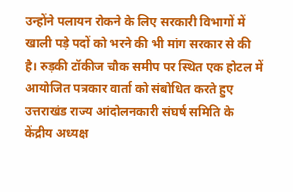उन्होंने पलायन रोकने के लिए सरकारी विभागों में खाली पड़े पदों को भरने की भी मांग सरकार से की है। रुड़की टॉकीज चौक समीप पर स्थित एक होटल में आयोजित पत्रकार वार्ता को संबोधित करते हुए उत्तराखंड राज्य आंदोलनकारी संघर्ष समिति के केंद्रीय अध्यक्ष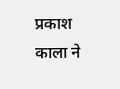प्रकाश काला ने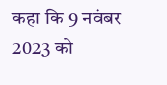कहा कि 9 नवंबर 2023 को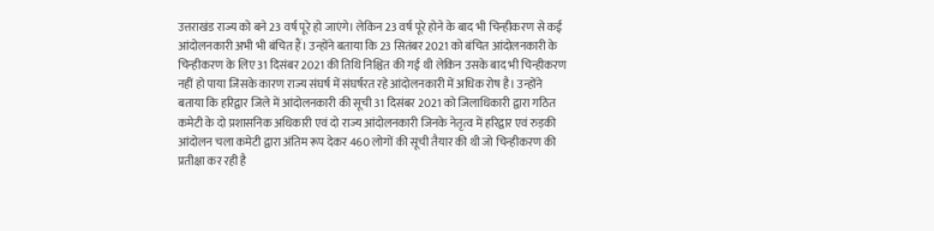उत्तराखंड राज्य को बने 23 वर्ष पूरे हो जाएंगे। लेकिन 23 वर्ष पूरे होने के बाद भी चिन्हीकरण से कई आंदोलनकारी अभी भी बंचित हैं। उन्होंने बताया कि 23 सितंबर 2021 को बंचित आंदोलनकारी के चिन्हीकरण के लिए 31 दिसंबर 2021 की तिथि निश्चित की गई थी लेकिन उसके बाद भी चिन्हीकरण नहीं हो पाया जिसके कारण राज्य संघर्ष में संघर्षरत रहे आंदोलनकारी में अधिक रोष है। उन्होंने बताया कि हरिद्वार जिले में आंदोलनकारी की सूची 31 दिसंबर 2021 को जिलाधिकारी द्वारा गठित कमेटी के दो प्रशासनिक अधिकारी एवं दो राज्य आंदोलनकारी जिनके नेतृत्व में हरिद्वार एवं रुड़की आंदोलन चला कमेटी द्वारा अंतिम रूप देकर 460 लोगों की सूची तैयार की थी जो चिन्हीकरण की प्रतीक्षा कर रही है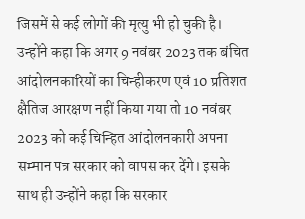जिसमें से कई लोगों की मृत्यु भी हो चुकी है। उन्होंने कहा कि अगर 9 नवंबर 2023 तक बंचित आंदोलनकारियों का चिन्हीकरण एवं 10 प्रतिशत क्षैतिज आरक्षण नहीं किया गया तो 10 नवंबर 2023 को कई चिन्हित आंदोलनकारी अपना सम्मान पत्र सरकार को वापस कर देंगे। इसके साथ ही उन्होंने कहा कि सरकार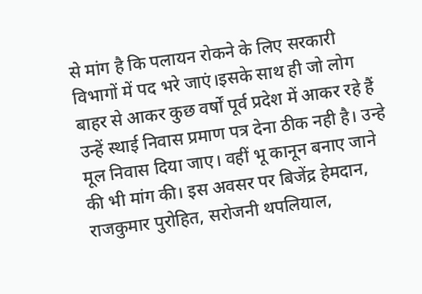से मांग है कि पलायन रोकने के लिए सरकारी विभागों में पद भरे जाएं।इसके साथ ही जो लोग बाहर से आकर कुछ वर्षों पूर्व प्रदेश में आकर रहे हैं उन्हें स्थाई निवास प्रमाण पत्र देना ठीक नही है। उन्हे मूल निवास दिया जाए। वहीं भू कानून बनाए जाने की भी मांग की। इस अवसर पर बिजेंद्र हेमदान, राजकुमार पुरोहित, सरोजनी थपलियाल,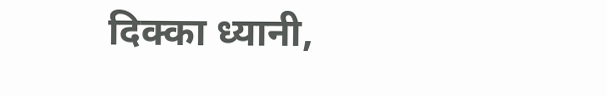दिक्का ध्यानी,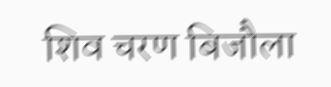शिव चरण बिजौला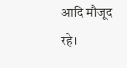आदि मौजूद रहे।